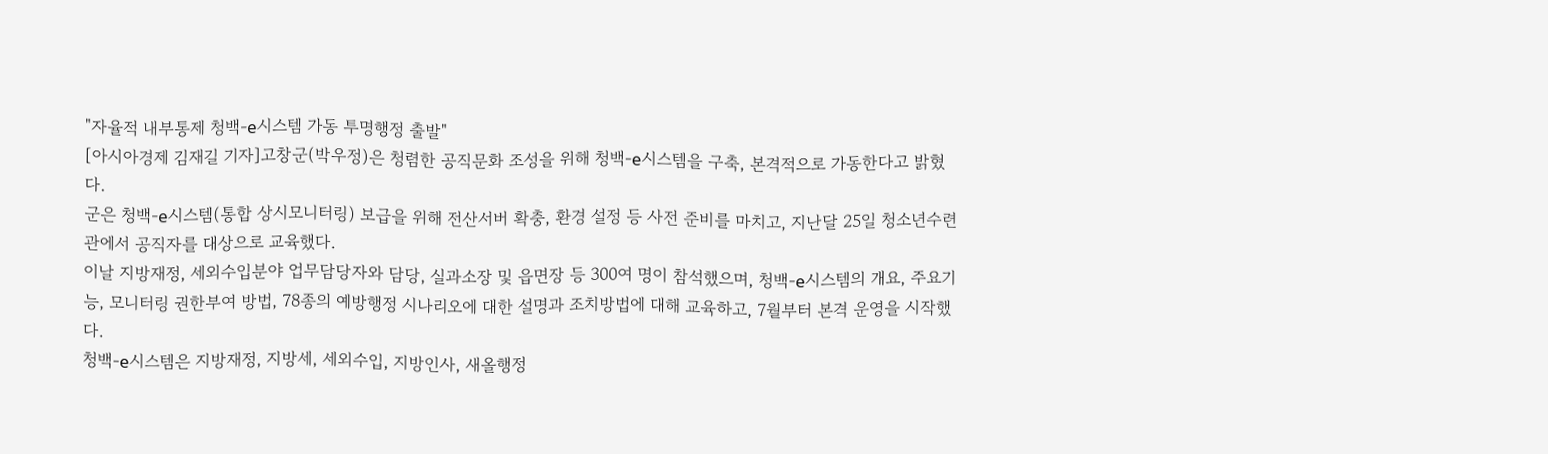"자율적 내부통제 청백-e시스템 가동 투명행정 출발"
[아시아경제 김재길 기자]고창군(박우정)은 청렴한 공직문화 조성을 위해 청백-e시스템을 구축, 본격적으로 가동한다고 밝혔다.
군은 청백-e시스템(통합 상시모니터링) 보급을 위해 전산서버 확충, 환경 설정 등 사전 준비를 마치고, 지난달 25일 청소년수련관에서 공직자를 대상으로 교육했다.
이날 지방재정, 세외수입분야 업무담당자와 담당, 실과소장 및 읍면장 등 300여 명이 참석했으며, 청백-e시스템의 개요, 주요기능, 모니터링 권한부여 방법, 78종의 예방행정 시나리오에 대한 설명과 조치방법에 대해 교육하고, 7월부터 본격 운영을 시작했다.
청백-e시스템은 지방재정, 지방세, 세외수입, 지방인사, 새올행정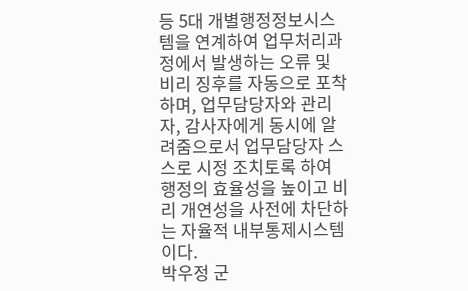등 5대 개별행정정보시스템을 연계하여 업무처리과정에서 발생하는 오류 및 비리 징후를 자동으로 포착하며, 업무담당자와 관리자, 감사자에게 동시에 알려줌으로서 업무담당자 스스로 시정 조치토록 하여 행정의 효율성을 높이고 비리 개연성을 사전에 차단하는 자율적 내부통제시스템이다.
박우정 군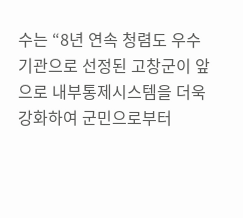수는 “8년 연속 청렴도 우수기관으로 선정된 고창군이 앞으로 내부통제시스템을 더욱 강화하여 군민으로부터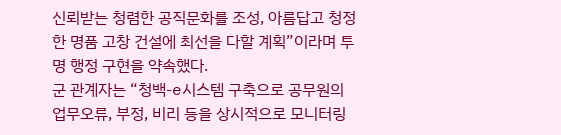신뢰받는 청렴한 공직문화를 조성, 아름답고 청정한 명품 고창 건설에 최선을 다할 계획”이라며 투명 행정 구현을 약속했다.
군 관계자는 “청백-e시스템 구축으로 공무원의 업무오류, 부정, 비리 등을 상시적으로 모니터링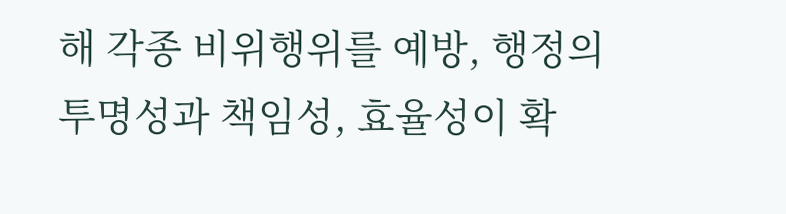해 각종 비위행위를 예방, 행정의 투명성과 책임성, 효율성이 확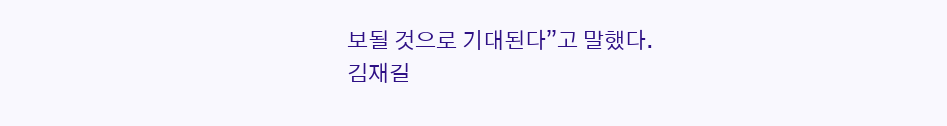보될 것으로 기대된다”고 말했다.
김재길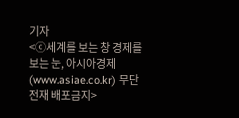기자
<ⓒ세계를 보는 창 경제를 보는 눈, 아시아경제(www.asiae.co.kr) 무단전재 배포금지>